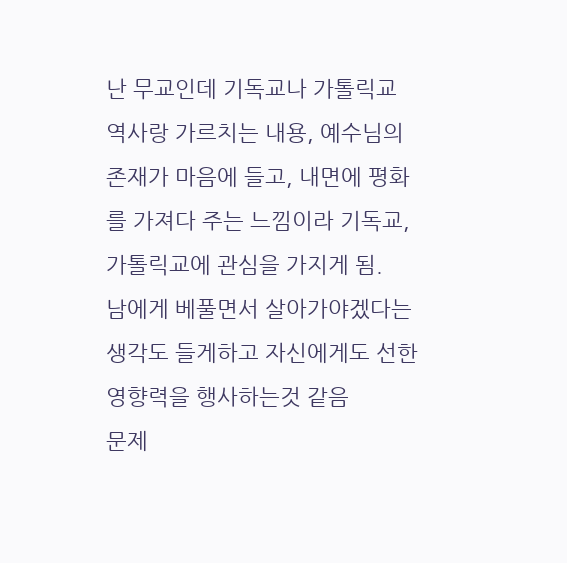난 무교인데 기독교나 가톨릭교 역사랑 가르치는 내용, 예수님의 존재가 마음에 들고, 내면에 평화를 가져다 주는 느낌이라 기독교, 가톨릭교에 관심을 가지게 됨.
남에게 베풀면서 살아가야겠다는 생각도 들게하고 자신에게도 선한 영향력을 행사하는것 같음
문제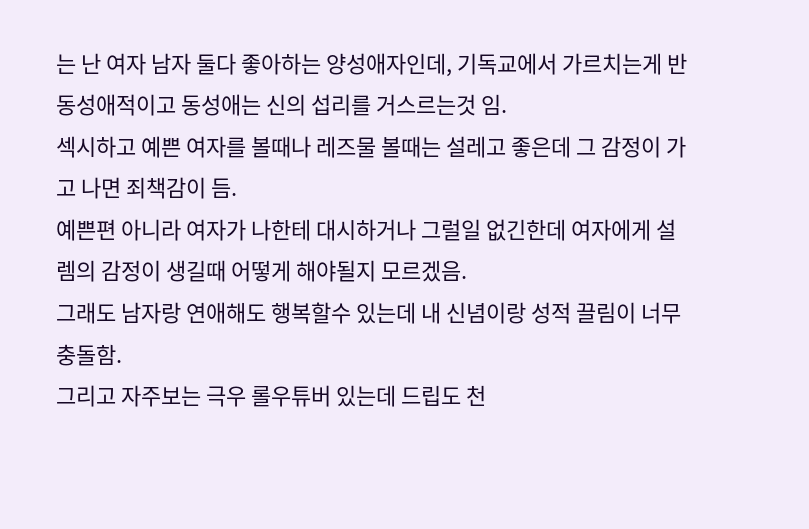는 난 여자 남자 둘다 좋아하는 양성애자인데, 기독교에서 가르치는게 반동성애적이고 동성애는 신의 섭리를 거스르는것 임.
섹시하고 예쁜 여자를 볼때나 레즈물 볼때는 설레고 좋은데 그 감정이 가고 나면 죄책감이 듬.
예쁜편 아니라 여자가 나한테 대시하거나 그럴일 없긴한데 여자에게 설렘의 감정이 생길때 어떻게 해야될지 모르겠음.
그래도 남자랑 연애해도 행복할수 있는데 내 신념이랑 성적 끌림이 너무 충돌함.
그리고 자주보는 극우 롤우튜버 있는데 드립도 천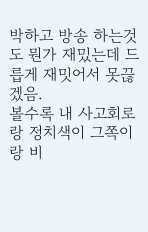박하고 방송 하는것도 뭔가 재밌는데 드릅게 재밋어서 못끊겠음.
볼수록 내 사고회로랑 정치색이 그쪽이랑 비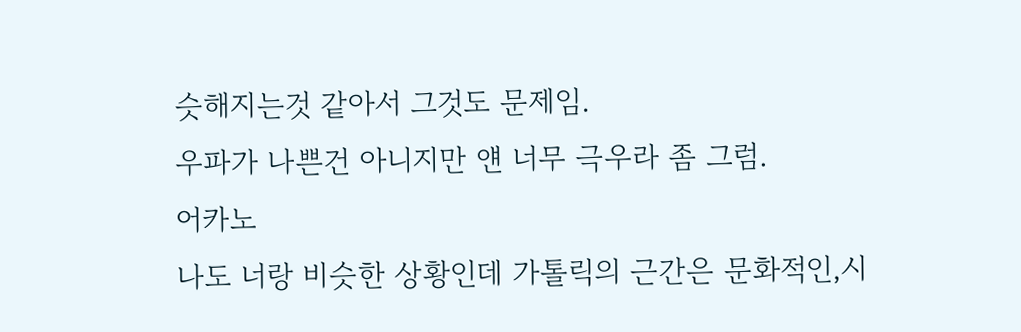슷해지는것 같아서 그것도 문제임.
우파가 나쁜건 아니지만 얜 너무 극우라 좀 그럼.
어카노
나도 너랑 비슷한 상황인데 가톨릭의 근간은 문화적인,시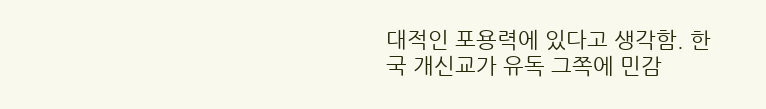대적인 포용력에 있다고 생각함. 한국 개신교가 유독 그쪽에 민감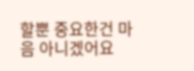할뿐 중요한건 마음 아니겠어요